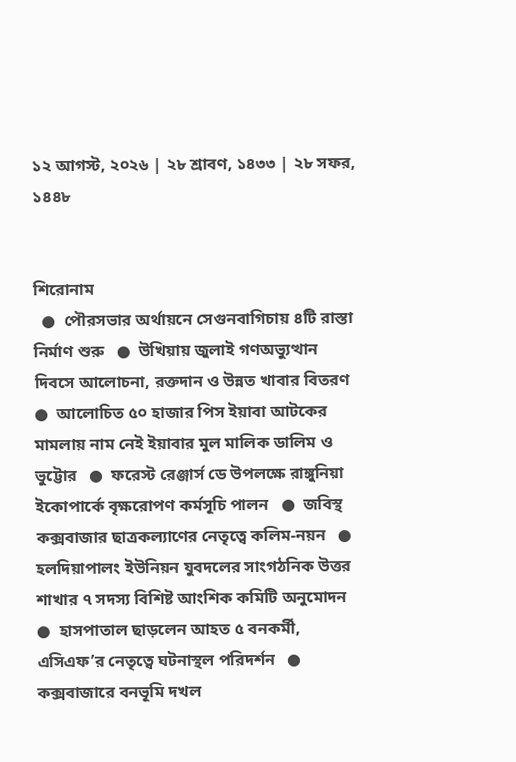১২ আগস্ট, ২০২৬ | ২৮ শ্রাবণ, ১৪৩৩ | ২৮ সফর, ১৪৪৮


শিরোনাম
  ●  পৌরসভার অর্থায়নে সেগুনবাগিচায় ৪টি রাস্তা নির্মাণ শুরু   ●  উখিয়ায় জুলাই গণঅভ্যুত্থান দিবসে আলোচনা, রক্তদান ও উন্নত খাবার বিতরণ   ●  আলোচিত ৫০ হাজার পিস ইয়াবা আটকের মামলায় নাম নেই ইয়াবার মুল মালিক ডালিম ও ভুট্টোর   ●  ফরেস্ট রেঞ্জার্স ডে উপলক্ষে রাঙ্গুনিয়া ইকোপার্কে বৃক্ষরোপণ কর্মসূচি পালন   ●  জবিস্থ কক্সবাজার ছাত্রকল্যাণের নেতৃত্বে কলিম-নয়ন   ●  হলদিয়াপালং ইউনিয়ন যুবদলের সাংগঠনিক উত্তর শাখার ৭ সদস্য বিশিষ্ট আংশিক কমিটি অনুমোদন   ●  হাসপাতাল ছাড়লেন আহত ৫ বনকর্মী, এসিএফ’র নেতৃত্বে ঘটনাস্থল পরিদর্শন   ●  কক্সবাজারে বনভূমি দখল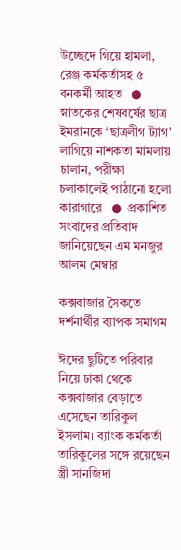উচ্ছেদে গিয়ে হামলা, রেঞ্জ কর্মকর্তাসহ ৫ বনকর্মী আহত   ●  স্নাতকের শেষবর্ষের ছাত্র ইমরানকে ‘ছাত্রলীগ ট্যাগ’ লাগিয়ে নাশকতা মামলায় চালান, পরীক্ষা চলাকালেই পাঠানো হলো কারাগারে   ●  প্রকাশিত সংবাদের প্রতিবাদ জানিয়েছেন এম মনজুর আলম মেম্বার

কক্সবাজার সৈকতে দর্শনার্থীর ব্যাপক সমাগম

ঈদের ছুটিতে পরিবার নিয়ে ঢাকা থেকে কক্সবাজার বেড়াতে এসেছেন তারিকুল ইসলাম। ব্যাংক কর্মকর্তা তারিকুলের সঙ্গে রয়েছেন স্ত্রী সানজিদা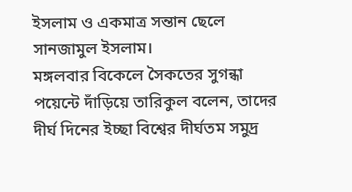ইসলাম ও একমাত্র সন্তান ছেলে সানজামুল ইসলাম।
মঙ্গলবার বিকেলে সৈকতের সুগন্ধা পয়েন্টে দাঁড়িয়ে তারিকুল বলেন, তাদের দীর্ঘ দিনের ইচ্ছা বিশ্বের দীর্ঘতম সমুদ্র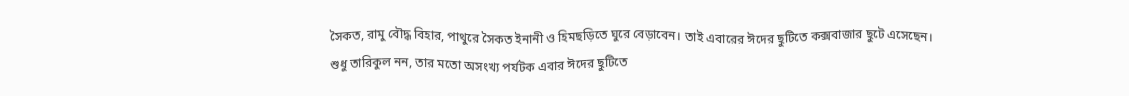সৈকত, রামু বৌদ্ধ বিহার, পাথুরে সৈকত ইনানী ও হিমছড়িতে ঘুরে বেড়াবেন। তাই এবারের ঈদের ছুটিতে কক্সবাজার ছুটে এসেছেন।
শুধু তারিকুল নন, তার মতো অসংখ্য পর্যটক এবার ঈদের ছুটিতে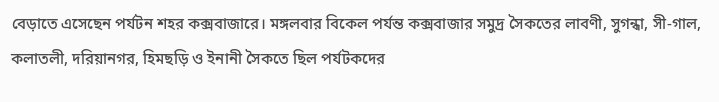বেড়াতে এসেছেন পর্যটন শহর কক্সবাজারে। মঙ্গলবার বিকেল পর্যন্ত কক্সবাজার সমুদ্র সৈকতের লাবণী, সুগন্ধা, সী-গাল, কলাতলী, দরিয়ানগর, হিমছড়ি ও ইনানী সৈকতে ছিল পর্যটকদের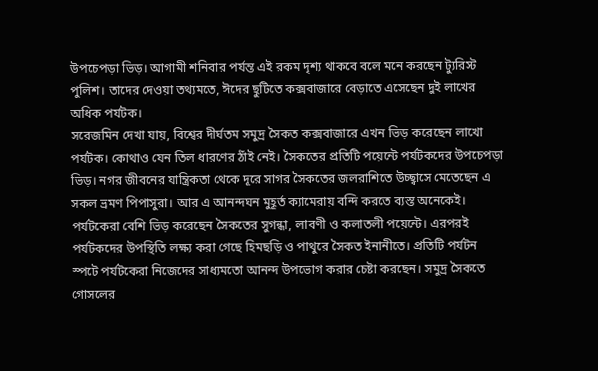উপচেপড়া ভিড়। আগামী শনিবার পর্যন্ত এই রকম দৃশ্য থাকবে বলে মনে করছেন ট্যুরিস্ট পুলিশ। তাদের দেওয়া তথ্যমতে, ঈদের ছুটিতে কক্সবাজারে বেড়াতে এসেছেন দুই লাখের অধিক পর্যটক।
সরেজমিন দেখা যায়, বিশ্বের দীর্ঘতম সমুদ্র সৈকত কক্সবাজারে এখন ভিড় করেছেন লাখো পর্যটক। কোথাও যেন তিল ধারণের ঠাঁই নেই। সৈকতের প্রতিটি পয়েন্টে পর্যটকদের উপচেপড়া ভিড়। নগর জীবনের যান্ত্রিকতা থেকে দূরে সাগর সৈকতের জলরাশিতে উচ্ছ্বাসে মেতেছেন এ সকল ভ্রমণ পিপাসুরা। আর এ আনন্দঘন মুহূর্ত ক্যামেরায় বন্দি করতে ব্যস্ত অনেকেই।
পর্যটকেরা বেশি ভিড় করেছেন সৈকতের সুগন্ধা, লাবণী ও কলাতলী পয়েন্টে। এরপরই পর্যটকদের উপস্থিতি লক্ষ্য করা গেছে হিমছড়ি ও পাথুরে সৈকত ইনানীতে। প্রতিটি পর্যটন স্পটে পর্যটকেরা নিজেদের সাধ্যমতো আনন্দ উপভোগ করার চেষ্টা করছেন। সমুদ্র সৈকতে গোসলের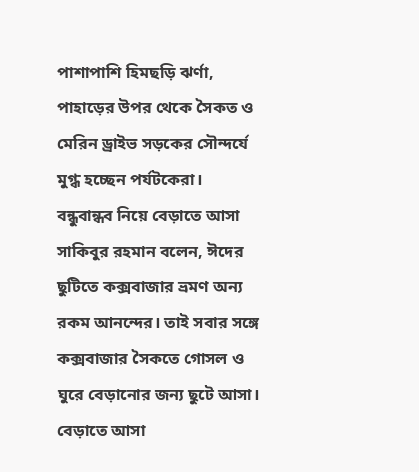পাশাপাশি হিমছড়ি ঝর্ণা, পাহাড়ের উপর থেকে সৈকত ও মেরিন ড্রাইভ সড়কের সৌন্দর্যে মুগ্ধ হচ্ছেন পর্যটকেরা।
বন্ধুবান্ধব নিয়ে বেড়াতে আসা সাকিবুর রহমান বলেন, ঈদের ছুটিতে কক্সবাজার ভ্রমণ অন্য রকম আনন্দের। তাই সবার সঙ্গে কক্সবাজার সৈকতে গোসল ও ঘুরে বেড়ানোর জন্য ছুটে আসা।
বেড়াতে আসা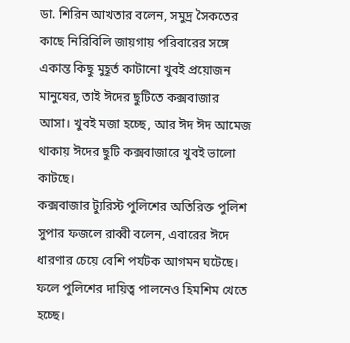ডা. শিরিন আখতার বলেন, সমুদ্র সৈকতের কাছে নিরিবিলি জায়গায় পরিবারের সঙ্গে একান্ত কিছু মুহূর্ত কাটানো খুবই প্রয়োজন মানুষের, তাই ঈদের ছুটিতে কক্সবাজার আসা। খুবই মজা হচ্ছে, আর ঈদ ঈদ আমেজ থাকায় ঈদের ছুটি কক্সবাজারে খুবই ভালো কাটছে।
কক্সবাজার ট্যুরিস্ট পুলিশের অতিরিক্ত পুলিশ সুপার ফজলে রাব্বী বলেন, এবারের ঈদে ধারণার চেয়ে বেশি পর্যটক আগমন ঘটেছে। ফলে পুলিশের দায়িত্ব পালনেও হিমশিম খেতে হচ্ছে।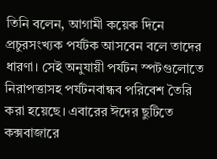তিনি বলেন, আগামী কয়েক দিনে প্রচুরসংখ্যক পর্যটক আসবেন বলে তাদের ধারণা। সেই অনুযায়ী পর্যটন স্পটগুলোতে নিরাপত্তাসহ পর্যটনবান্ধব পরিবেশ তৈরি করা হয়েছে। এবারের ঈদের ছুটিতে কক্সবাজারে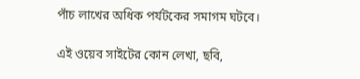পাঁচ লাখের অধিক পর্যটকের সমাগম ঘটবে।

এই ওয়েব সাইটের কোন লেখা, ছবি,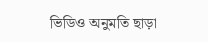ভিডিও অনুমতি ছাড়া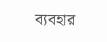ব্যবহার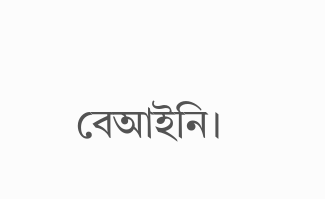বেআইনি।